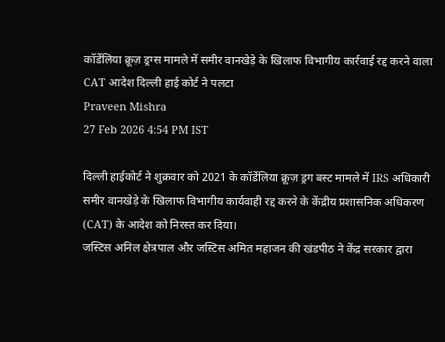कॉर्डेलिया क्रूज़ ड्रग्स मामले में समीर वानखेड़े के खिलाफ विभागीय कार्रवाई रद्द करने वाला CAT आदेश दिल्ली हाई कोर्ट ने पलटा
Praveen Mishra
27 Feb 2026 4:54 PM IST

दिल्ली हाईकोर्ट ने शुक्रवार को 2021 के कॉर्डेलिया क्रूज़ ड्रग बस्ट मामले में IRS अधिकारी समीर वानखेड़े के खिलाफ विभागीय कार्यवाही रद्द करने के केंद्रीय प्रशासनिक अधिकरण (CAT) के आदेश को निरस्त कर दिया।
जस्टिस अनिल क्षेत्रपाल और जस्टिस अमित महाजन की खंडपीठ ने केंद्र सरकार द्वारा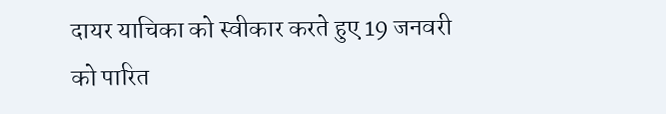दायर याचिका को स्वीकार करते हुए 19 जनवरी को पारित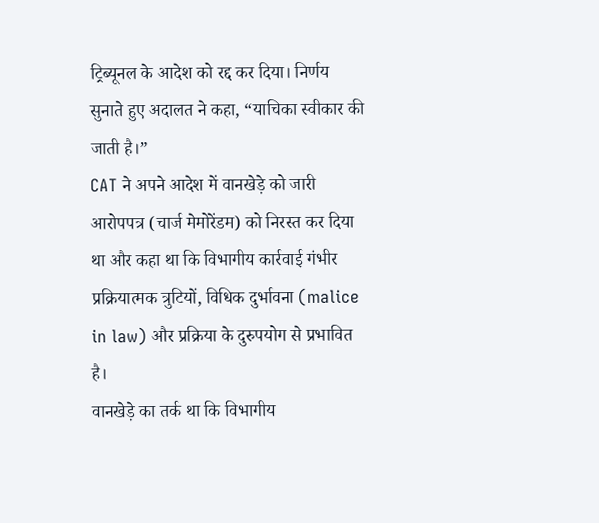ट्रिब्यूनल के आदेश को रद्द कर दिया। निर्णय सुनाते हुए अदालत ने कहा, “याचिका स्वीकार की जाती है।”
CAT ने अपने आदेश में वानखेड़े को जारी आरोपपत्र (चार्ज मेमोरेंडम) को निरस्त कर दिया था और कहा था कि विभागीय कार्रवाई गंभीर प्रक्रियात्मक त्रुटियों, विधिक दुर्भावना (malice in law) और प्रक्रिया के दुरुपयोग से प्रभावित है।
वानखेड़े का तर्क था कि विभागीय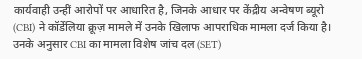कार्यवाही उन्हीं आरोपों पर आधारित है, जिनके आधार पर केंद्रीय अन्वेषण ब्यूरो (CBI) ने कॉर्डेलिया क्रूज़ मामले में उनके खिलाफ आपराधिक मामला दर्ज किया है। उनके अनुसार CBI का मामला विशेष जांच दल (SET)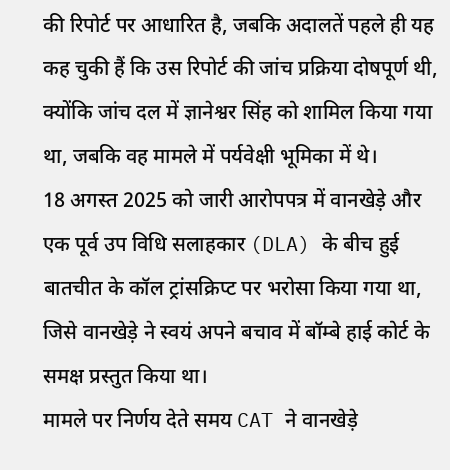की रिपोर्ट पर आधारित है, जबकि अदालतें पहले ही यह कह चुकी हैं कि उस रिपोर्ट की जांच प्रक्रिया दोषपूर्ण थी, क्योंकि जांच दल में ज्ञानेश्वर सिंह को शामिल किया गया था, जबकि वह मामले में पर्यवेक्षी भूमिका में थे।
18 अगस्त 2025 को जारी आरोपपत्र में वानखेड़े और एक पूर्व उप विधि सलाहकार (DLA) के बीच हुई बातचीत के कॉल ट्रांसक्रिप्ट पर भरोसा किया गया था, जिसे वानखेड़े ने स्वयं अपने बचाव में बॉम्बे हाई कोर्ट के समक्ष प्रस्तुत किया था।
मामले पर निर्णय देते समय CAT ने वानखेड़े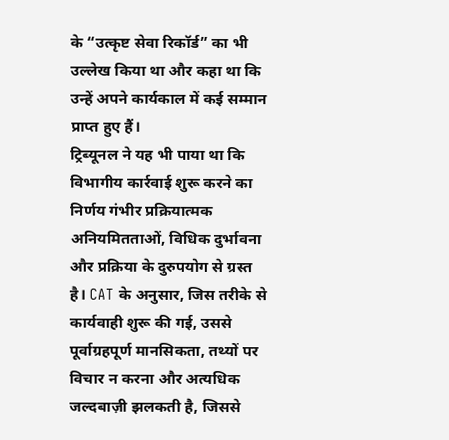के “उत्कृष्ट सेवा रिकॉर्ड” का भी उल्लेख किया था और कहा था कि उन्हें अपने कार्यकाल में कई सम्मान प्राप्त हुए हैं।
ट्रिब्यूनल ने यह भी पाया था कि विभागीय कार्रवाई शुरू करने का निर्णय गंभीर प्रक्रियात्मक अनियमितताओं, विधिक दुर्भावना और प्रक्रिया के दुरुपयोग से ग्रस्त है। CAT के अनुसार, जिस तरीके से कार्यवाही शुरू की गई, उससे पूर्वाग्रहपूर्ण मानसिकता, तथ्यों पर विचार न करना और अत्यधिक जल्दबाज़ी झलकती है, जिससे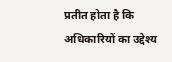प्रतीत होता है कि अधिकारियों का उद्देश्य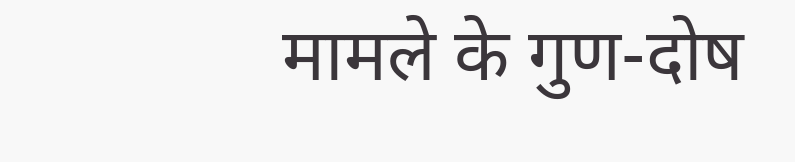मामले के गुण-दोष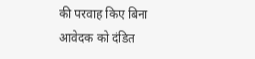की परवाह किए बिना आवेदक को दंडित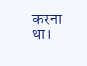करना था।